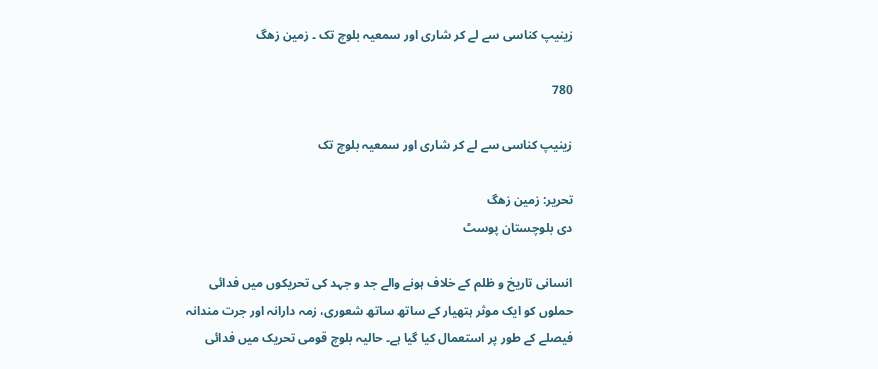زینیپ کناسی سے لے کر شاری اور سمعیہ بلوچ تک ۔ زمین زھگ

780

زینیپ کناسی سے لے کر شاری اور سمعیہ بلوچ تک

تحریر: زمین زھگ
دی بلوچستان پوسٹ

انسانی تاریخ و ظلم کے خلاف ہونے والے جد و جہد کی تحریکوں میں فدائی حملوں کو ایک موثر ہتھیار کے ساتھ ساتھ شعوری، زمہ دارانہ اور جرت مندانہ فیصلے کے طور پر استعمال کیا گیا ہے۔ حالیہ بلوچ قومی تحریک میں فدائی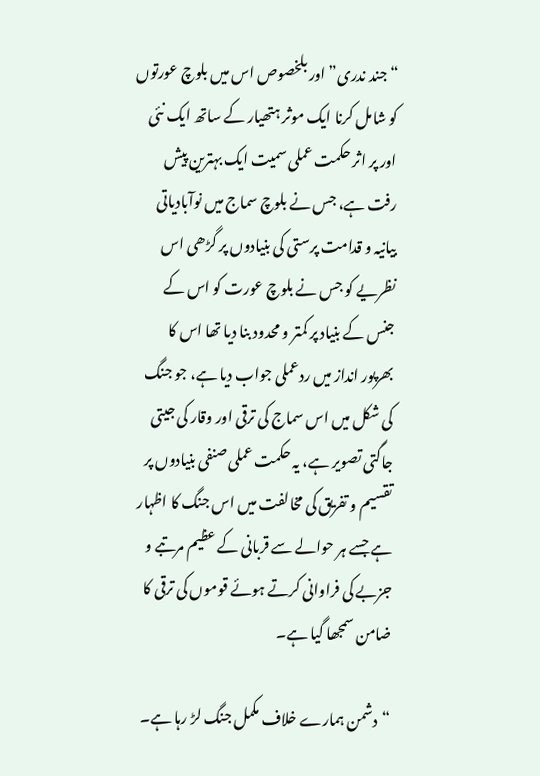“جند ندری” اور بلخصوص اس میں بلوچ عورتوں کو شامل کرنا ایک موثر ہتھیار کے ساتھ ایک نئی اور پر اثر حکمت عملی سمیت ایک بہترین پیش رفت ہے، جس نے بلوچ سماج میں نوآبادیاتی بیانیہ و قدامت پرستی کی بنیادوں پر گڑھی اس نظریے کو جس نے بلوچ عورت کو اس کے جنس کے بنیاد پر کمتر و محدود بنا دیا تھا اس کا بھرپور انداز میں ردعملی جواب دیا ہے، جو جنگ کی شکل میں اس سماج کی ترقی اور وقار کی جیتی جاگتی تصویر ہے، یہ حکمت عملی صنفی بنیادوں پر تقسیم و تفریق کی مخالفت میں اس جنگ کا اظہار ہے جسے ہر حوالے سے قربانی کے عظیم مرتبے و جزبے کی فراوانی کرتے ہوئے قوموں کی ترقی کا ضامن سمجھا گیا ہے۔

“دشمن ہمارے خلاف مکمل جنگ لڑ رہا ہے۔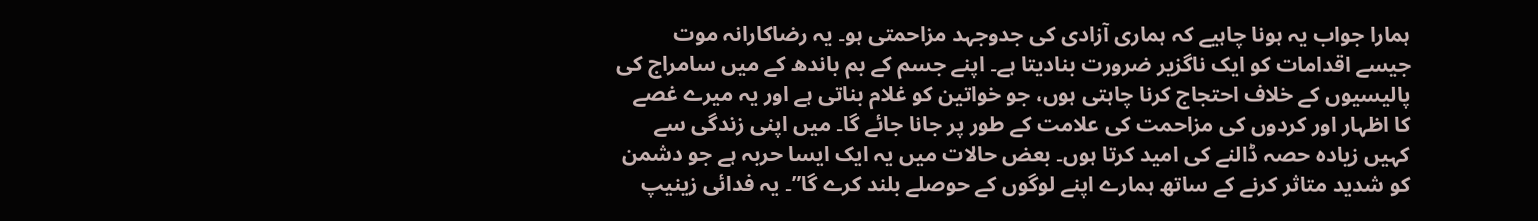ہمارا جواب یہ ہونا چاہیے کہ ہماری آزادی کی جدوجہد مزاحمتی ہو۔ یہ رضاکارانہ موت جیسے اقدامات کو ایک ناگزیر ضرورت بنادیتا ہے۔ اپنے جسم کے بم باندھ کے میں سامراج کی پالیسیوں کے خلاف احتجاج کرنا چاہتی ہوں، جو خواتین کو غلام بناتی ہے اور یہ میرے غصے کا اظہار اور کردوں کی مزاحمت کی علامت کے طور پر جانا جائے گا۔ میں اپنی زندگی سے کہیں زیادہ حصہ ڈالنے کی امید کرتا ہوں۔ بعض حالات میں یہ ایک ایسا حربہ ہے جو دشمن کو شدید متاثر کرنے کے ساتھ ہمارے اپنے لوگوں کے حوصلے بلند کرے گا”۔ یہ فدائی زینیپ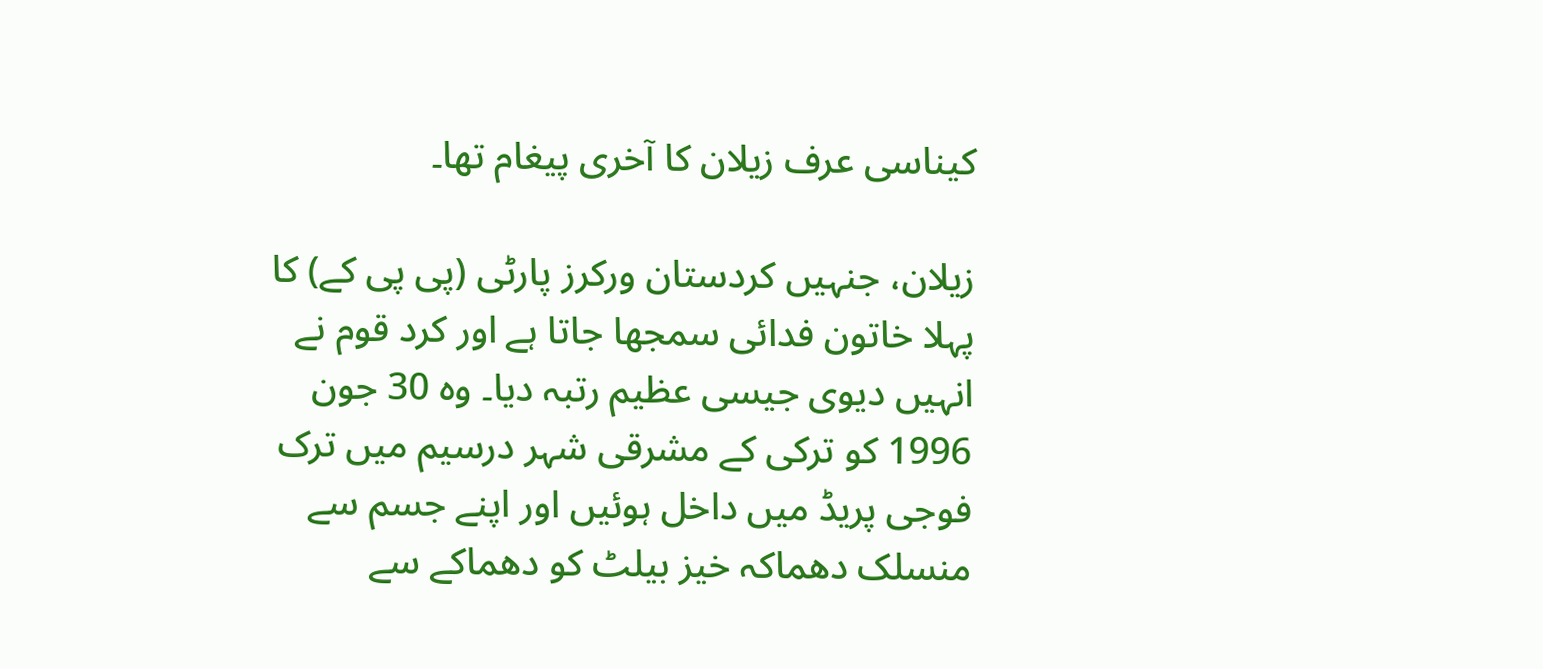کیناسی عرف زیلان کا آخری پیغام تھا۔

زیلان، جنہیں کردستان ورکرز پارٹی (پی پی کے) کا پہلا خاتون فدائی سمجھا جاتا ہے اور کرد قوم نے انہیں دیوی جیسی عظیم رتبہ دیا۔ وہ 30 جون 1996 کو ترکی کے مشرقی شہر درسیم میں ترک فوجی پریڈ میں داخل ہوئیں اور اپنے جسم سے منسلک دھماکہ خیز بیلٹ کو دھماکے سے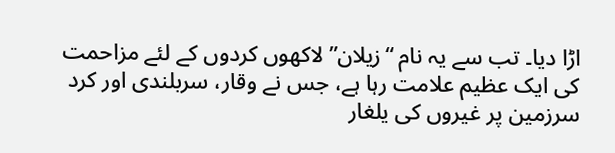اڑا دیا۔ تب سے یہ نام “زیلان” لاکھوں کردوں کے لئے مزاحمت کی ایک عظیم علامت رہا ہے، جس نے وقار، سربلندی اور کرد سرزمین پر غیروں کی یلغار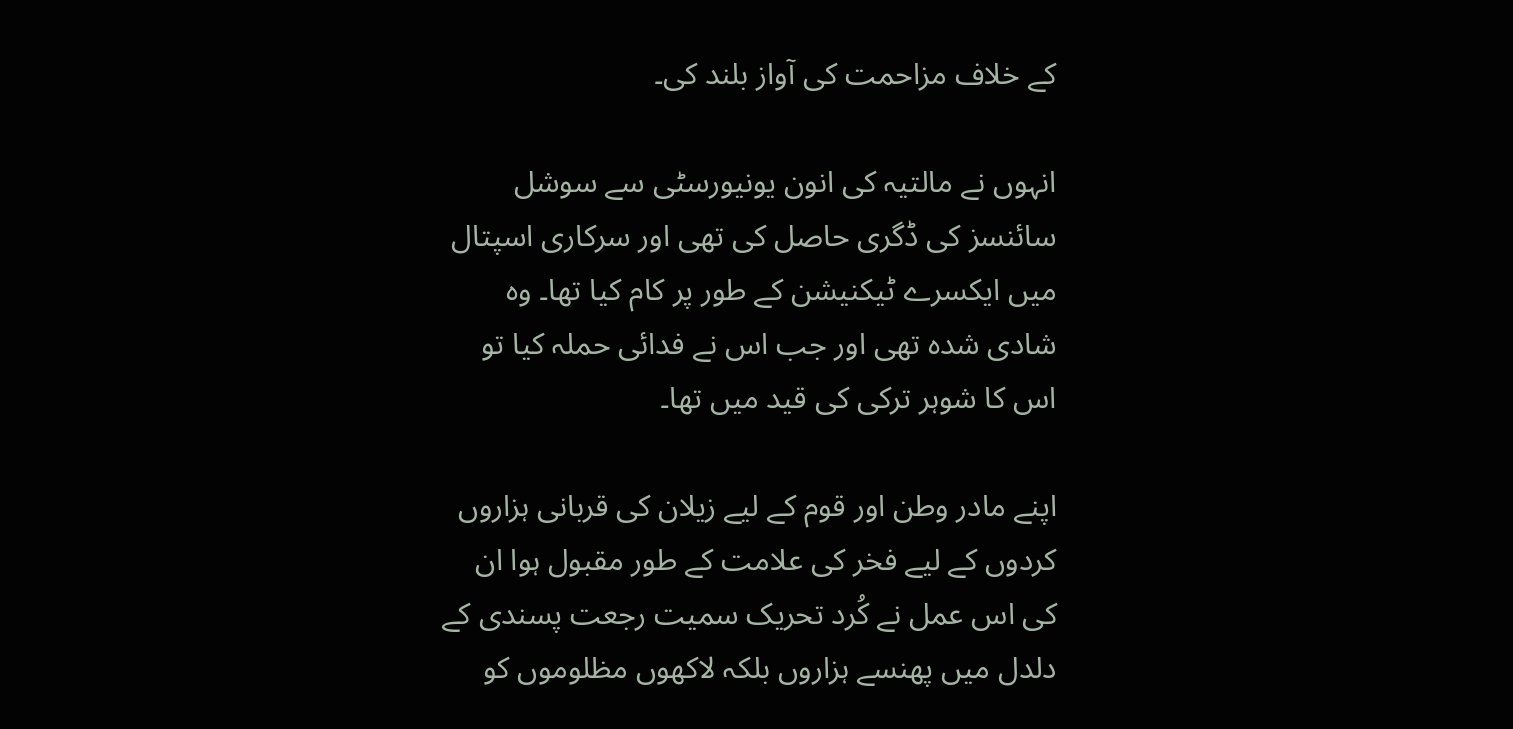کے خلاف مزاحمت کی آواز بلند کی۔

انہوں نے مالتیہ کی انون یونیورسٹی سے سوشل سائنسز کی ڈگری حاصل کی تھی اور سرکاری اسپتال میں ایکسرے ٹیکنیشن کے طور پر کام کیا تھا۔ وہ شادی شدہ تھی اور جب اس نے فدائی حملہ کیا تو اس کا شوہر ترکی کی قید میں تھا۔

اپنے مادر وطن اور قوم کے لیے زیلان کی قربانی ہزاروں کردوں کے لیے فخر کی علامت کے طور مقبول ہوا ان کی اس عمل نے کُرد تحریک سمیت رجعت پسندی کے دلدل میں پھنسے ہزاروں بلکہ لاکھوں مظلوموں کو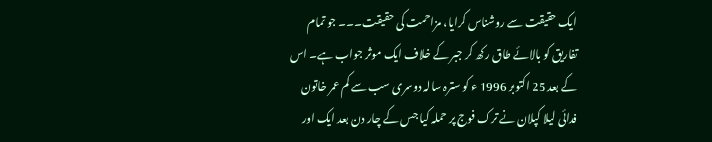ایک حقیقت سے روشناس کرایا، مزاحمت کی حقیقت۔۔۔ جو تمام تفاریق کو بالائے طاق رکھ کر جبر کے خلاف ایک موثر جواب ہے۔ اس کے بعد 25 اکتوبر 1996 ء کو سترہ سالہ دوسری سب سے کم عمر خاتون فدائی لیلا کپلان نے ترک فوج پر حملہ کیا جس کے چار دن بعد ایک اور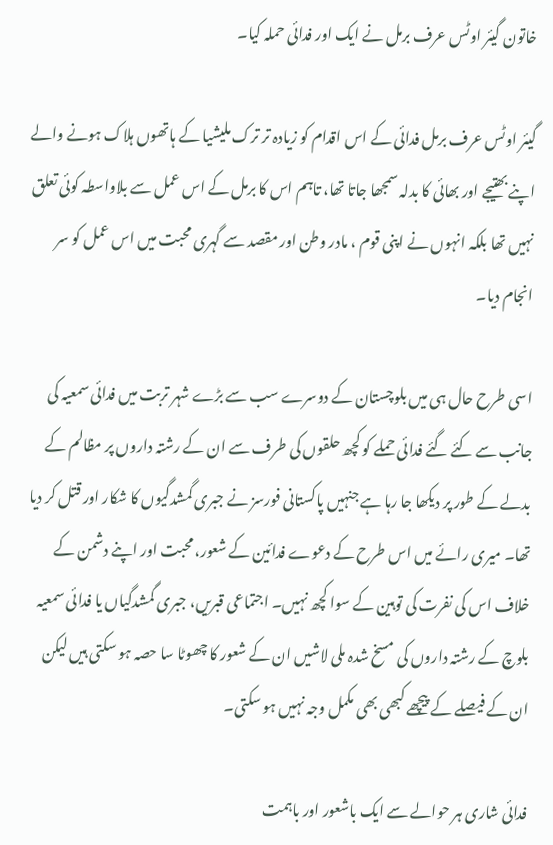خاتون گیئر اوٹس عرف برمل نے ایک اور فدائی حملہ کیا۔

گیئر اوٹس عرف برمل فدائی کے اس اقدام کو زیادہ تر ترک ملیشیا کے ہاتھوں ہلاک ہونے والے اپنے بھتیجے اور بھائی کا بدلہ سمجھا جاتا تھا، تاہم اس کا برمل کے اس عمل سے بلاواسطہ کوئی تعلق نہیں تھا بلکہ انہوں نے اپنی قوم ، مادر وطن اور مقصد سے گہری محبت میں اس عمل کو سر انجام دیا۔

اسی طرح حال ہی میں بلوچستان کے دوسرے سب سے بڑے شہر تربت میں فدائی سمعیہ کی جانب سے کئے گئے فدائی حملے کو کچھ حلقوں کی طرف سے ان کے رشتہ داروں پر مظالم کے بدلے کے طور پر دیکھا جا رہا ہے جنہیں پاکستانی فورسز نے جبری گمشدگیوں کا شکار اور قتل کر دیا تھا۔ میری رائے میں اس طرح کے دعوے فدائین کے شعور، محبت اور اپنے دشمن کے خلاف اس کی نفرت کی توہین کے سوا کچھ نہیں۔ اجتماعی قبریں، جبری گمشدگیاں یا فدائی سمعیہ بلوچ کے رشتہ داروں کی مسخ شدہ ملی لاشیں ان کے شعور کا چھوٹا سا حصہ ہو سکتی ہیں لیکن ان کے فیصلے کے پیچھے کبھی بھی مکمل وجہ نہیں ہو سکتی۔

فدائی شاری ہر حوالے سے ایک باشعور اور باہمت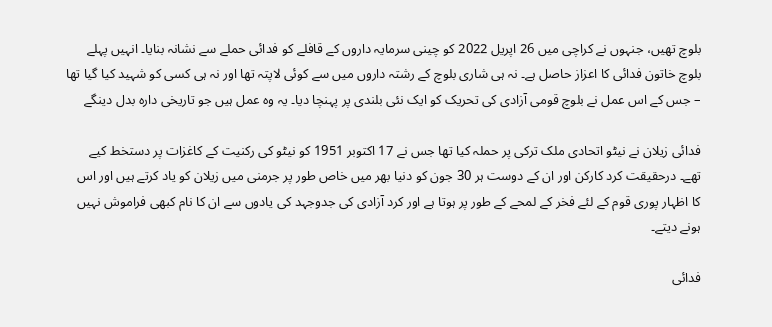بلوچ تھیں، جنہوں نے کراچی میں 26 اپریل 2022 کو چینی سرمایہ داروں کے قافلے کو فدائی حملے سے نشانہ بنایا۔ انہیں پہلے بلوچ خاتون فدائی کا اعزاز حاصل ہے۔ نہ ہی شاری بلوچ کے رشتہ داروں میں سے کوئی لاپتہ تھا اور نہ ہی کسی کو شہید کیا گیا تھا – جس کے اس عمل نے بلوچ قومی آزادی کی تحریک کو ایک نئی بلندی پر پہنچا دیا۔ یہ وہ عمل ہیں جو تاریخی دارہ بدل دینگے

فدائی زیلان نے نیٹو اتحادی ملک ترکی پر حملہ کیا تھا جس نے 17 اکتوبر 1951 کو نیٹو کی رکنیت کے کاغزات پر دستخط کیے تھے۔ درحقیقت کرد کارکن اور ان کے دوست ہر 30 جون کو دنیا بھر میں خاص طور پر جرمنی میں زیلان کو یاد کرتے ہیں اور اس کا اظہار پوری قوم کے لئے فخر کے لمحے کے طور پر ہوتا ہے اور کرد آزادی کی جدوجہد کی یادوں سے ان کا نام کبھی فراموش نہیں ہونے دیتے۔

فدائی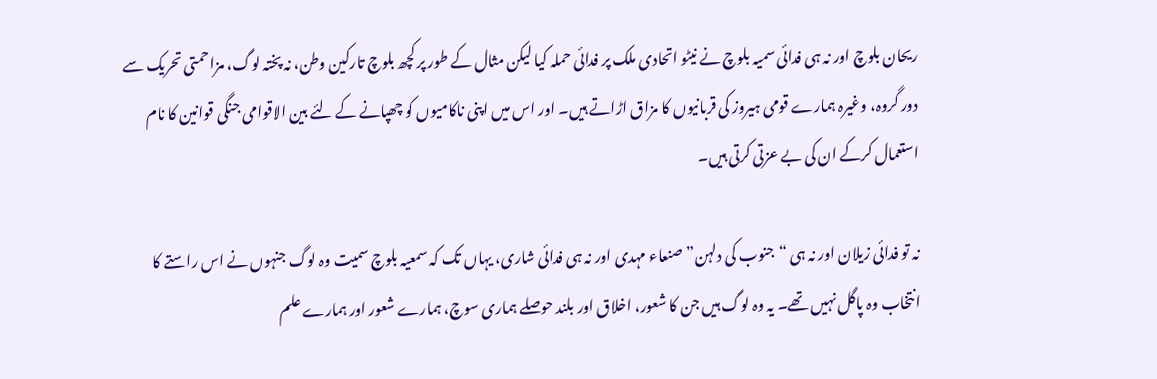ریحان بلوچ اور نہ ہی فدائی سمیہ بلوچ نے نیٹو اتحادی ملک پر فدائی حملہ کیا لیکن مثال کے طور پر کچھ بلوچ تارکین وطن، نہ پختہ لوگ، مزاحمتی تحریک سے دور گروہ، وغیرہ ہمارے قومی ہیروز کی قربانیوں کا مزاق اڑاتے ہیں۔ اور اس میں اپنی ناکامیوں کو چھپانے کے لئے بین الاقوامی جنگی قوانین کا نام استعمال کرکے ان کی بے عزتی کرتی ہیں۔

نہ تو فدائی زیلان اور نہ ہی “جنوب کی دلہن” صنعاء مہدی اور نہ ہی فدائی شاری، یہاں تک کہ سمعیہ بلوچ سمیت وہ لوگ جنہوں نے اس راستے کا انتخاب وہ پاگل نہیں تھے۔ یہ وہ لوگ ہیں جن کا شعور، اخلاق اور بلند حوصلے ہماری سوچ، ہمارے شعور اور ہمارے علم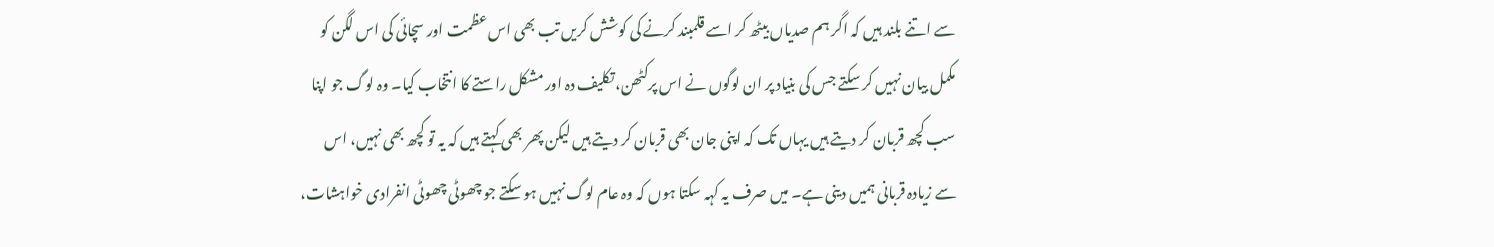سے اتنے بلند ہیں کہ اگر ہم صدیاں بیٹھ کر اسے قلمبند کرنے کی کوشش کریں تب بھی اس عظمت اور سچائی کی اس لگن کو مکمل بیان نہیں کر سکتے جس کی بنیاد پر ان لوگوں نے اس پرکٹھن، تکلیف دہ اور مشکل راستے کا انتخاب کیا۔ وہ لوگ جو اپنا سب کچھ قربان کر دیتے ہیں یہاں تک کہ اپنی جان بھی قربان کر دیتے ہیں لیکن پھر بھی کہتے ہیں کہ یہ تو کچھ بھی نہیں، اس سے زیادہ قربانی ہمیں دینی ہے۔ میں صرف یہ کہہ سکتا ہوں کہ وہ عام لوگ نہیں ہو سکتے جو چھوٹی چھوٹی انفرادی خواہشات،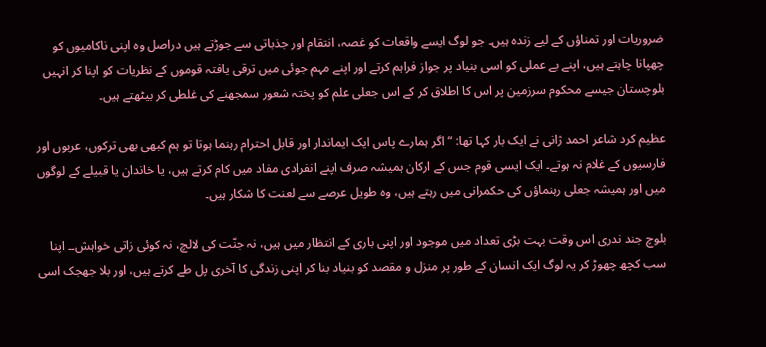ضروریات اور تمناؤں کے لیے زندہ ہیں۔ جو لوگ ایسے واقعات کو غصہ، انتقام اور جذباتی سے جوڑتے ہیں دراصل وہ اپنی ناکامیوں کو چھپانا چاہتے ہیں، اپنے بے عملی کو اسی بنیاد پر جواز فراہم کرتے اور اپنے مہم جوئی میں ترقی یافتہ قوموں کے نظریات کو اپنا کر انہیں بلوچستان جیسے محکوم سرزمین پر اس کا اطلاق کر کے اس جعلی علم کو پختہ شعور سمجھنے کی غلطی کر بیٹھتے ہیں۔

عظیم کرد شاعر احمد ژانی نے ایک بار کہا تھا: “اگر ہمارے پاس ایک ایماندار اور قابل احترام رہنما ہوتا تو ہم کبھی بھی ترکوں، عربوں اور فارسیوں کے غلام نہ ہوتے۔ ایک ایسی قوم جس کے ارکان ہمیشہ صرف اپنے انفرادی مفاد میں کام کرتے ہیں، یا خاندان یا قبیلے کے لوگوں میں اور ہمیشہ جعلی رہنماؤں کی حکمرانی میں رہتے ہیں، وہ طویل عرصے سے لعنت کا شکار ہیں۔

بلوچ جند ندری اس وقت بہت بڑی تعداد میں موجود اور اپنی باری کے انتظار میں ہیں، نہ جنّت کی لالچ، نہ کوئی زاتی خواہش۔۔ اپنا سب کچھ چھوڑ کر یہ لوگ ایک انسان کے طور پر منزل و مقصد کو بنیاد بنا کر اپنی زندگی کا آخری پل طے کرتے ہیں، اور بلا جھجک اسی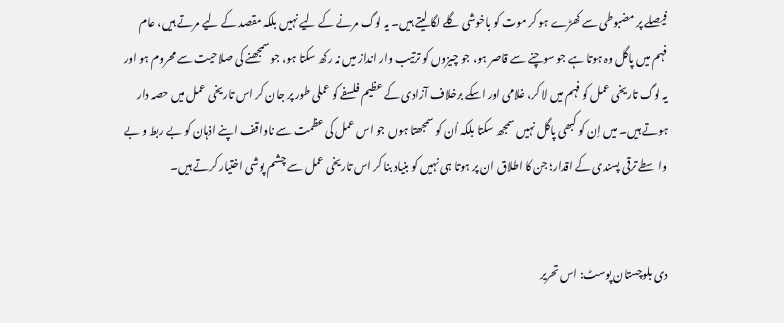فیصلے پر مضبوطی سے کھڑے ہو کر موت کو باخوشی گلے لگا لیتے ہیں۔ یہ لوگ مرنے کے لیے نہیں بلکہ مقصد کے لیے مرتے ہیں، عام فہم میں پاگل وہ ہوتا ہے جو سوچنے سے قاصر ہو، جو چیزوں کو ترتیب وار انداز میں نہ رکھ سکتا ہو، جو سمجھنے کی صلاحیت سے محروم ہو اور یہ لوگ تاریخی عمل کو فہم میں لا کر، غلامی اور اسکے برخلاف آزادی کے عظیم فلسفے کو عملی طور پر جان کر اس تاریخی عمل میں حصہ دار ہوتے ہیں۔ میں اِن کو کبھی پاگل نہیں سمجھ سکتا بلکہ اُن کو سمجھتا ہوں جو اس عمل کی عظمت سے ناواقف اپنے اذہان کو بے ربط و بے واسطے ترقی پسندی کے اقدار؛ جن کا اطلاق ان پر ہوتا ہی نہیں کو بنیاد بنا کر اس تاریخی عمل سے چشم پوشی اختیار کرتے ہیں۔


دی بلوچستان پوسٹ: اس تحریر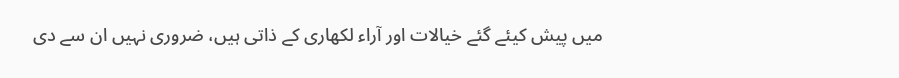میں پیش کیئے گئے خیالات اور آراء لکھاری کے ذاتی ہیں، ضروری نہیں ان سے دی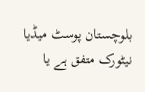بلوچستان پوسٹ میڈیا نیٹورک متفق ہے یا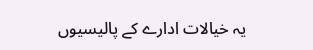یہ خیالات ادارے کے پالیسیوں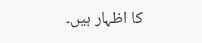کا اظہار ہیں۔